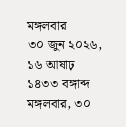মঙ্গলবার
৩০ জুন ২০২৬, ১৬ আষাঢ় ১৪৩৩ বঙ্গাব্দ
মঙ্গলবার, ৩০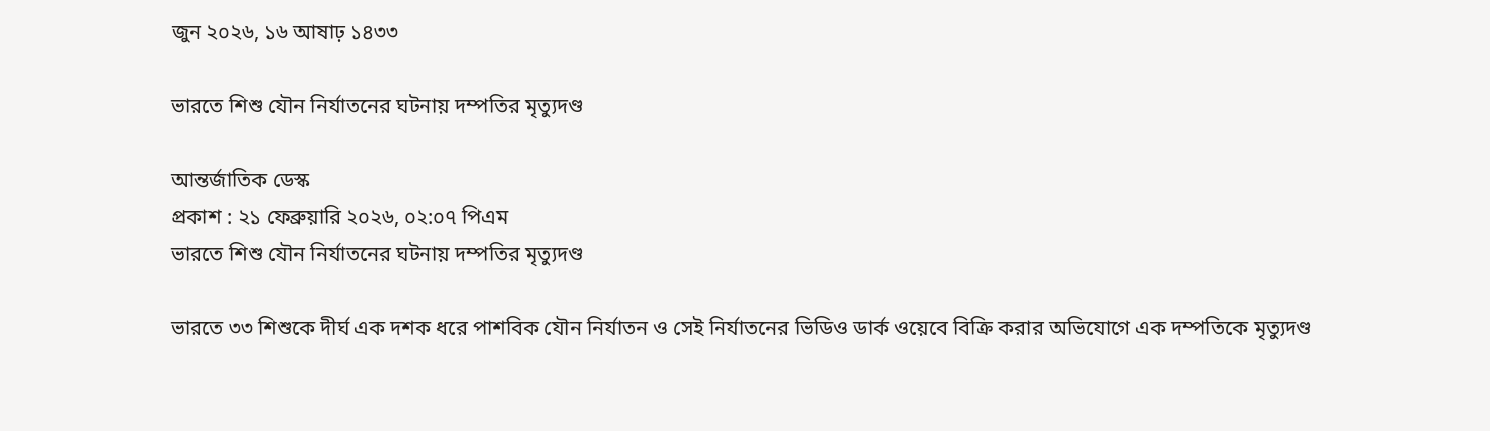জুন ২০২৬, ১৬ আষাঢ় ১৪৩৩

ভারতে শিশু যৌন নির্যাতনের ঘটনায় দম্পতির মৃত্যুদণ্ড

আন্তর্জাতিক ডেস্ক
প্রকাশ : ২১ ফেব্রুয়ারি ২০২৬, ০২:০৭ পিএম
ভারতে শিশু যৌন নির্যাতনের ঘটনায় দম্পতির মৃত্যুদণ্ড

ভারতে ৩৩ শিশুকে দীর্ঘ এক দশক ধরে পাশবিক যৌন নির্যাতন ও সেই নির্যাতনের ভিডিও ডার্ক ওয়েবে বিক্রি করার অভিযোগে এক দম্পতিকে মৃত্যুদণ্ড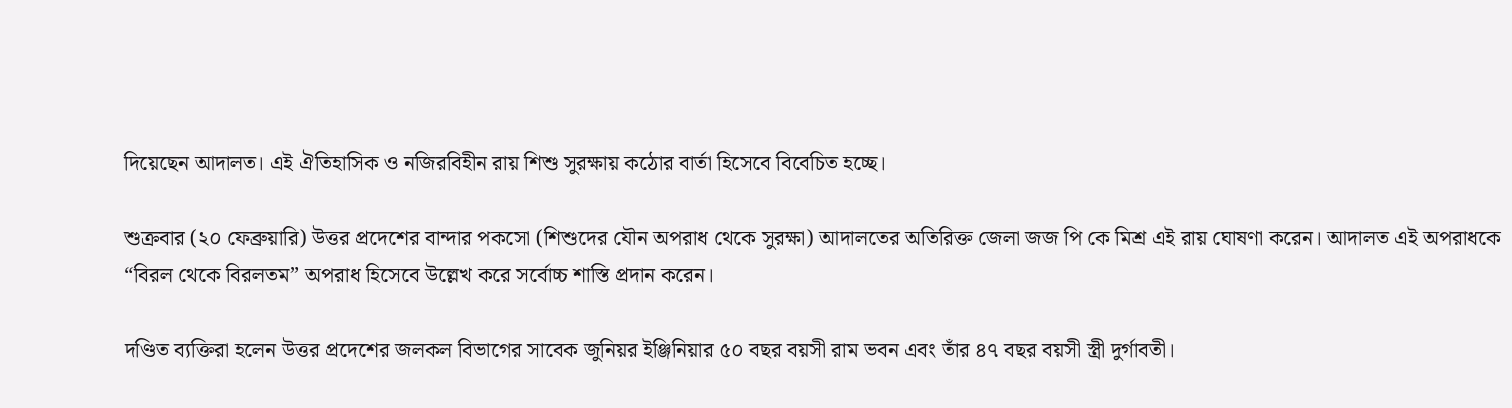দিয়েছেন আদালত। এই ঐতিহাসিক ও নজিরবিহীন রায় শিশু সুরক্ষায় কঠোর বার্তা হিসেবে বিবেচিত হচ্ছে।

শুক্রবার (২০ ফেব্রুয়ারি) উত্তর প্রদেশের বান্দার পকসো (শিশুদের যৌন অপরাধ থেকে সুরক্ষা) আদালতের অতিরিক্ত জেলা জজ পি কে মিশ্র এই রায় ঘোষণা করেন। আদালত এই অপরাধকে “বিরল থেকে বিরলতম” অপরাধ হিসেবে উল্লেখ করে সর্বোচ্চ শাস্তি প্রদান করেন।

দণ্ডিত ব্যক্তিরা হলেন উত্তর প্রদেশের জলকল বিভাগের সাবেক জুনিয়র ইঞ্জিনিয়ার ৫০ বছর বয়সী রাম ভবন এবং তাঁর ৪৭ বছর বয়সী স্ত্রী দুর্গাবতী।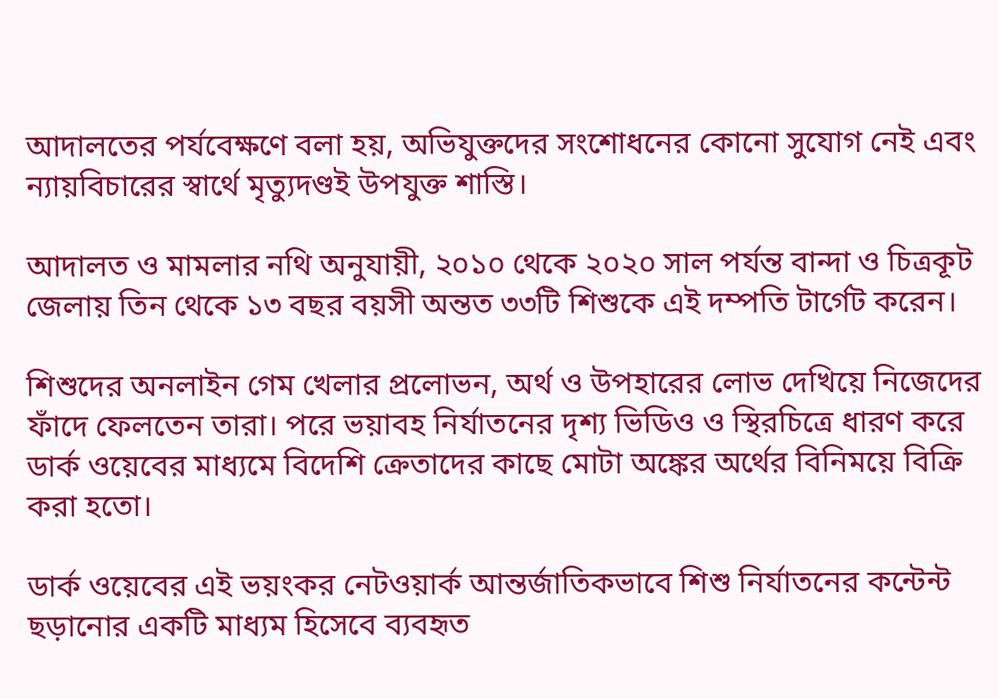আদালতের পর্যবেক্ষণে বলা হয়, অভিযুক্তদের সংশোধনের কোনো সুযোগ নেই এবং ন্যায়বিচারের স্বার্থে মৃত্যুদণ্ডই উপযুক্ত শাস্তি।

আদালত ও মামলার নথি অনুযায়ী, ২০১০ থেকে ২০২০ সাল পর্যন্ত বান্দা ও চিত্রকূট জেলায় তিন থেকে ১৩ বছর বয়সী অন্তত ৩৩টি শিশুকে এই দম্পতি টার্গেট করেন।

শিশুদের অনলাইন গেম খেলার প্রলোভন, অর্থ ও উপহারের লোভ দেখিয়ে নিজেদের ফাঁদে ফেলতেন তারা। পরে ভয়াবহ নির্যাতনের দৃশ্য ভিডিও ও স্থিরচিত্রে ধারণ করে ডার্ক ওয়েবের মাধ্যমে বিদেশি ক্রেতাদের কাছে মোটা অঙ্কের অর্থের বিনিময়ে বিক্রি করা হতো।

ডার্ক ওয়েবের এই ভয়ংকর নেটওয়ার্ক আন্তর্জাতিকভাবে শিশু নির্যাতনের কন্টেন্ট ছড়ানোর একটি মাধ্যম হিসেবে ব্যবহৃত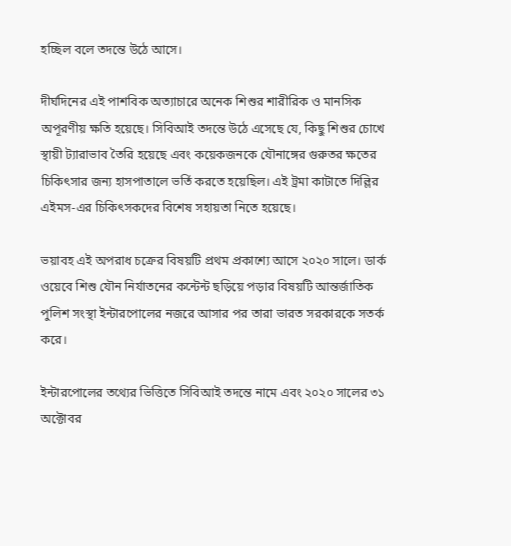হচ্ছিল বলে তদন্তে উঠে আসে।

দীর্ঘদিনের এই পাশবিক অত্যাচারে অনেক শিশুর শারীরিক ও মানসিক অপূরণীয় ক্ষতি হয়েছে। সিবিআই তদন্তে উঠে এসেছে যে, কিছু শিশুর চোখে স্থায়ী ট্যারাভাব তৈরি হয়েছে এবং কয়েকজনকে যৌনাঙ্গের গুরুতর ক্ষতের চিকিৎসার জন্য হাসপাতালে ভর্তি করতে হয়েছিল। এই ট্রমা কাটাতে দিল্লির এইমস-এর চিকিৎসকদের বিশেষ সহায়তা নিতে হয়েছে।

ভয়াবহ এই অপরাধ চক্রের বিষয়টি প্রথম প্রকাশ্যে আসে ২০২০ সালে। ডার্ক ওয়েবে শিশু যৌন নির্যাতনের কন্টেন্ট ছড়িয়ে পড়ার বিষয়টি আন্তর্জাতিক পুলিশ সংস্থা ইন্টারপোলের নজরে আসার পর তারা ভারত সরকারকে সতর্ক করে।

ইন্টারপোলের তথ্যের ভিত্তিতে সিবিআই তদন্তে নামে এবং ২০২০ সালের ৩১ অক্টোবর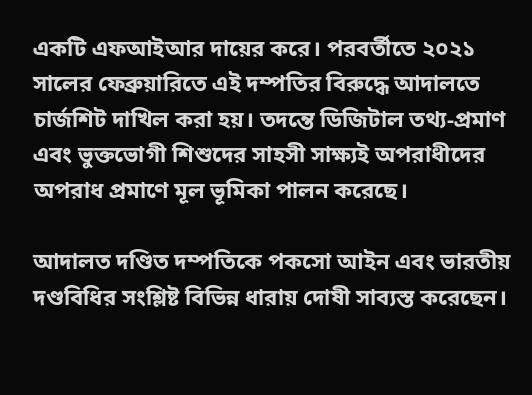একটি এফআইআর দায়ের করে। পরবর্তীতে ২০২১ সালের ফেব্রুয়ারিতে এই দম্পতির বিরুদ্ধে আদালতে চার্জশিট দাখিল করা হয়। তদন্তে ডিজিটাল তথ্য-প্রমাণ এবং ভুক্তভোগী শিশুদের সাহসী সাক্ষ্যই অপরাধীদের অপরাধ প্রমাণে মূল ভূমিকা পালন করেছে।

আদালত দণ্ডিত দম্পতিকে পকসো আইন এবং ভারতীয় দণ্ডবিধির সংশ্লিষ্ট বিভিন্ন ধারায় দোষী সাব্যস্ত করেছেন।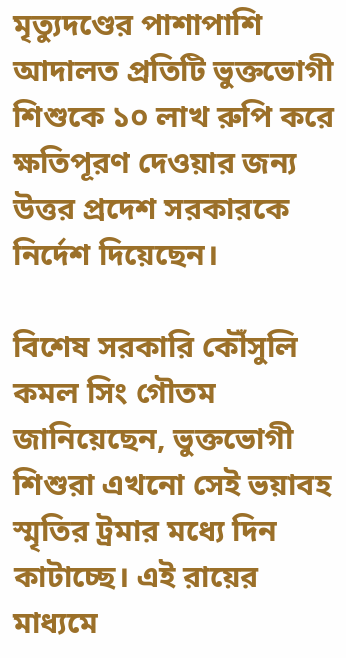মৃত্যুদণ্ডের পাশাপাশি আদালত প্রতিটি ভুক্তভোগী শিশুকে ১০ লাখ রুপি করে ক্ষতিপূরণ দেওয়ার জন্য উত্তর প্রদেশ সরকারকে নির্দেশ দিয়েছেন।

বিশেষ সরকারি কৌঁসুলি কমল সিং গৌতম জানিয়েছেন, ভুক্তভোগী শিশুরা এখনো সেই ভয়াবহ স্মৃতির ট্রমার মধ্যে দিন কাটাচ্ছে। এই রায়ের মাধ্যমে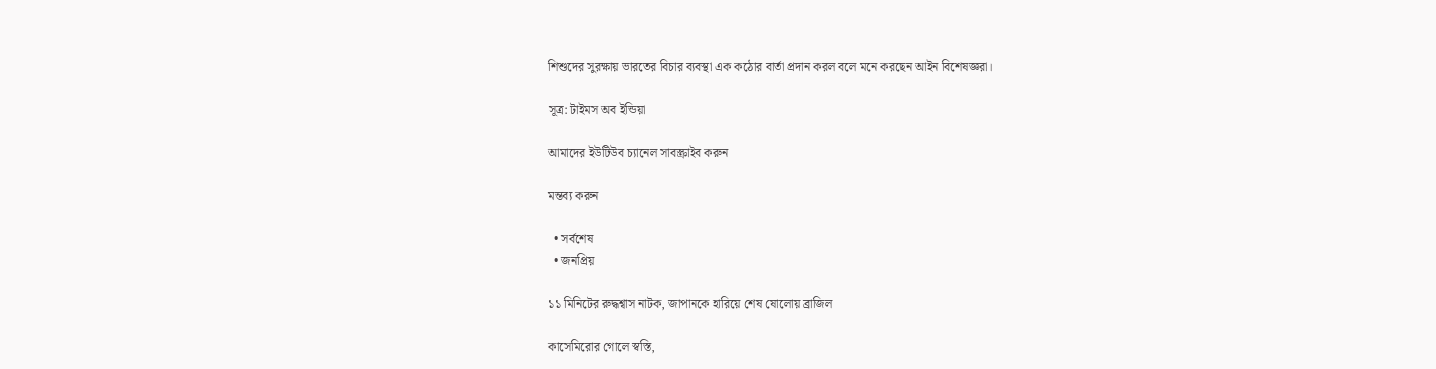শিশুদের সুরক্ষায় ভারতের বিচার ব্যবস্থা এক কঠোর বার্তা প্রদান করল বলে মনে করছেন আইন বিশেষজ্ঞরা।

সূত্র: টাইমস অব ইন্ডিয়া

আমাদের ইউটিউব চ্যানেল সাবস্ক্রাইব করুন

মন্তব্য করুন

  • সর্বশেষ
  • জনপ্রিয়

১১ মিনিটের রুদ্ধশ্বাস নাটক, জাপানকে হারিয়ে শেষ ষোলোয় ব্রাজিল

কাসেমিরোর গোলে স্বস্তি,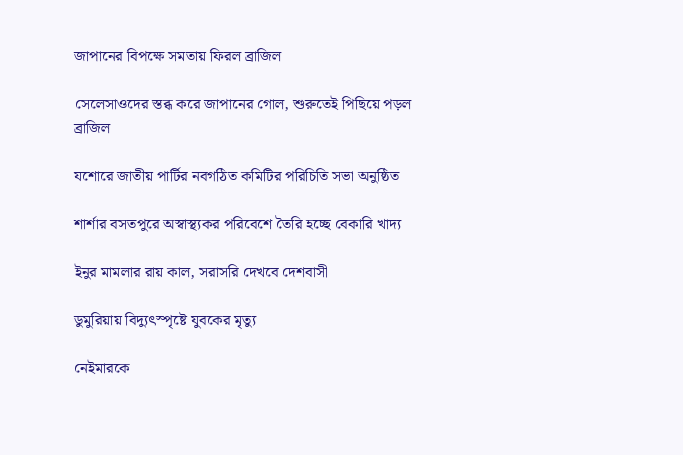জাপানের বিপক্ষে সমতায় ফিরল ব্রাজিল

সেলেসাওদের স্তব্ধ করে জাপানের গোল, শুরুতেই পিছিয়ে পড়ল ব্রাজিল

যশোরে জাতীয় পার্টির নবগঠিত কমিটির পরিচিতি সভা অনুষ্ঠিত

শার্শার বসতপুরে অস্বাস্থ্যকর পরিবেশে তৈরি হচ্ছে বেকারি খাদ্য

ইনুর মামলার রায় কাল, সরাসরি দেখবে দেশবাসী

ডুমুরিয়ায় বিদ্যুৎস্পৃষ্টে যুবকের মৃত্যু

নেইমারকে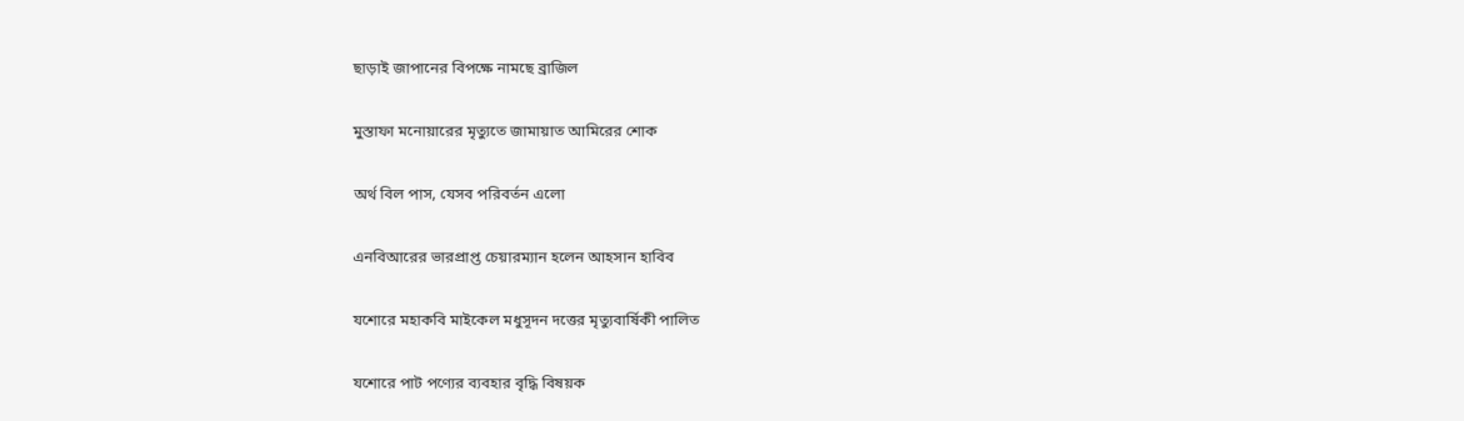ছাড়াই জাপানের বিপক্ষে নামছে ব্রাজিল

মুস্তাফা মনোয়ারের মৃত্যুতে জামায়াত আমিরের শোক

অর্থ বিল পাস, যেসব পরিবর্তন এলো

এনবিআরের ভারপ্রাপ্ত চেয়ারম্যান হলেন আহসান হাবিব

যশোরে মহাকবি মাইকেল মধুসূদন দত্তের মৃত্যুবার্ষিকী পালিত

যশোরে পাট পণ্যের ব্যবহার বৃদ্ধি বিষয়ক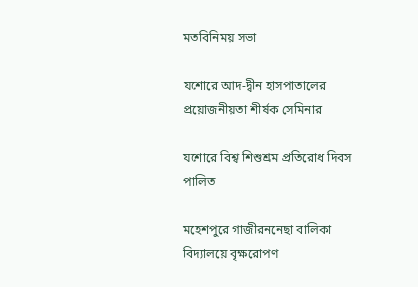মতবিনিময় সভা

যশোরে আদ-দ্বীন হাসপাতালের প্রয়োজনীয়তা শীর্ষক সেমিনার

যশোরে বিশ্ব শিশুশ্রম প্রতিরোধ দিবস পালিত

মহেশপুরে গাজীরননেছা বালিকা বিদ্যালয়ে বৃক্ষরোপণ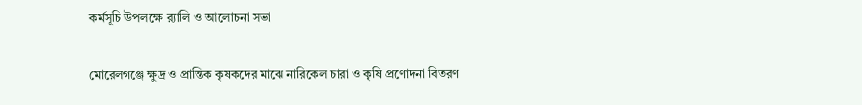কর্মসূচি উপলক্ষে র‌্যালি ও আলোচনা সভা

মোরেলগঞ্জে ক্ষুদ্র ও প্রান্তিক কৃষকদের মাঝে নারিকেল চারা ও কৃষি প্রণোদনা বিতরণ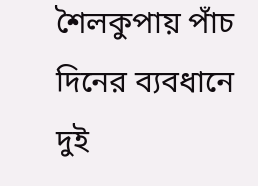শৈলকুপায় পাঁচ দিনের ব্যবধানে দুই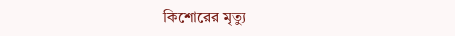কিশোরের মৃত্যু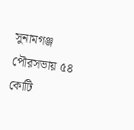সুনামগঞ্জ পৌরসভায় ৫৪ কোটি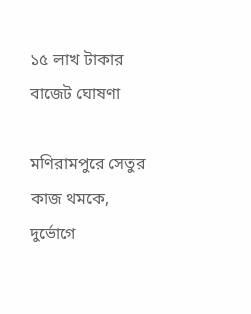১৫ লাখ টাকার বাজেট ঘোষণা

মণিরামপুরে সেতুর কাজ থমকে, দুর্ভোগে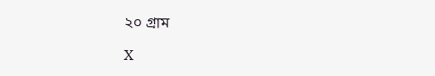২০ গ্রাম

X